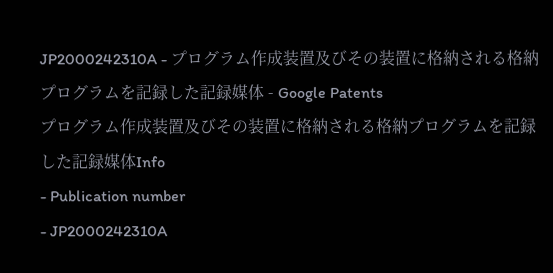JP2000242310A - プログラム作成装置及びその装置に格納される格納プログラムを記録した記録媒体 - Google Patents
プログラム作成装置及びその装置に格納される格納プログラムを記録した記録媒体Info
- Publication number
- JP2000242310A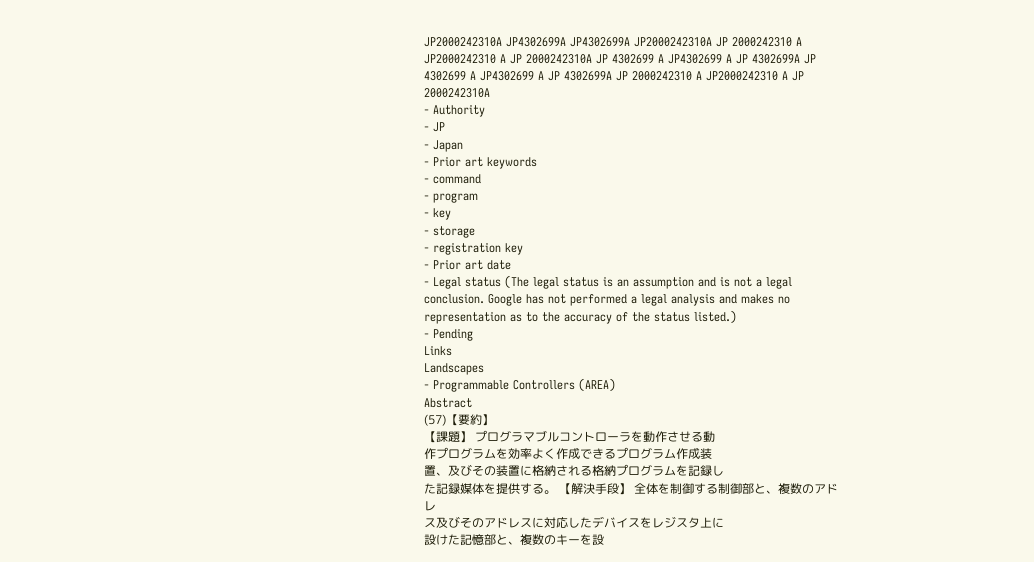JP2000242310A JP4302699A JP4302699A JP2000242310A JP 2000242310 A JP2000242310 A JP 2000242310A JP 4302699 A JP4302699 A JP 4302699A JP 4302699 A JP4302699 A JP 4302699A JP 2000242310 A JP2000242310 A JP 2000242310A
- Authority
- JP
- Japan
- Prior art keywords
- command
- program
- key
- storage
- registration key
- Prior art date
- Legal status (The legal status is an assumption and is not a legal conclusion. Google has not performed a legal analysis and makes no representation as to the accuracy of the status listed.)
- Pending
Links
Landscapes
- Programmable Controllers (AREA)
Abstract
(57)【要約】
【課題】 プログラマブルコントローラを動作させる動
作プログラムを効率よく作成できるプログラム作成装
置、及びその装置に格納される格納プログラムを記録し
た記録媒体を提供する。 【解決手段】 全体を制御する制御部と、複数のアドレ
ス及びそのアドレスに対応したデバイスをレジスタ上に
設けた記憶部と、複数のキーを設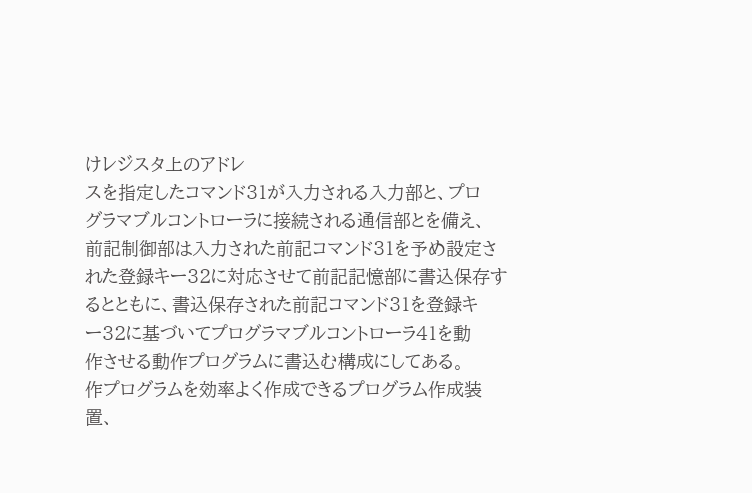けレジスタ上のアドレ
スを指定したコマンド31が入力される入力部と、プロ
グラマブルコントローラに接続される通信部とを備え、
前記制御部は入力された前記コマンド31を予め設定さ
れた登録キー32に対応させて前記記憶部に書込保存す
るとともに、書込保存された前記コマンド31を登録キ
ー32に基づいてプログラマブルコントローラ41を動
作させる動作プログラムに書込む構成にしてある。
作プログラムを効率よく作成できるプログラム作成装
置、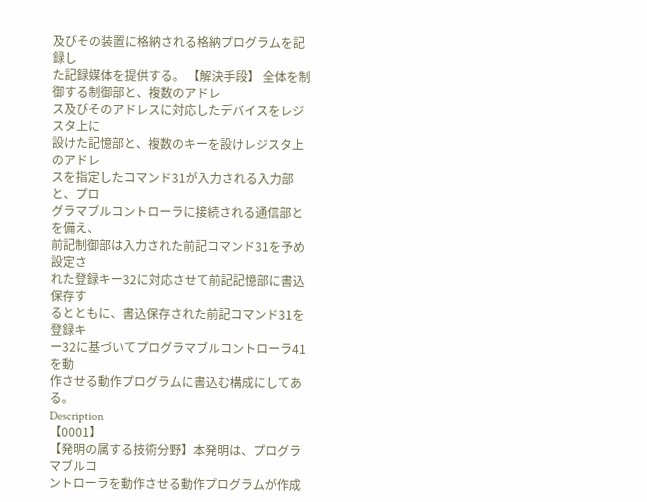及びその装置に格納される格納プログラムを記録し
た記録媒体を提供する。 【解決手段】 全体を制御する制御部と、複数のアドレ
ス及びそのアドレスに対応したデバイスをレジスタ上に
設けた記憶部と、複数のキーを設けレジスタ上のアドレ
スを指定したコマンド31が入力される入力部と、プロ
グラマブルコントローラに接続される通信部とを備え、
前記制御部は入力された前記コマンド31を予め設定さ
れた登録キー32に対応させて前記記憶部に書込保存す
るとともに、書込保存された前記コマンド31を登録キ
ー32に基づいてプログラマブルコントローラ41を動
作させる動作プログラムに書込む構成にしてある。
Description
【0001】
【発明の属する技術分野】本発明は、プログラマブルコ
ントローラを動作させる動作プログラムが作成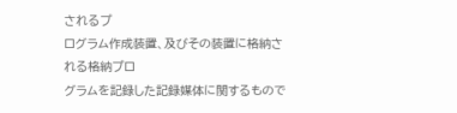されるプ
ログラム作成装置、及びその装置に格納される格納プロ
グラムを記録した記録媒体に関するもので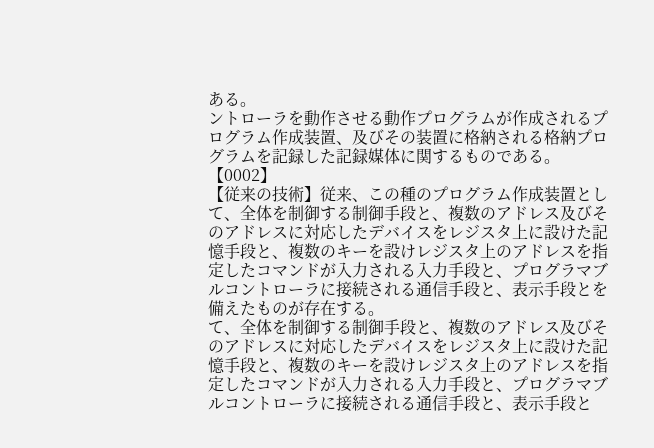ある。
ントローラを動作させる動作プログラムが作成されるプ
ログラム作成装置、及びその装置に格納される格納プロ
グラムを記録した記録媒体に関するものである。
【0002】
【従来の技術】従来、この種のプログラム作成装置とし
て、全体を制御する制御手段と、複数のアドレス及びそ
のアドレスに対応したデバイスをレジスタ上に設けた記
憶手段と、複数のキーを設けレジスタ上のアドレスを指
定したコマンドが入力される入力手段と、プログラマブ
ルコントローラに接続される通信手段と、表示手段とを
備えたものが存在する。
て、全体を制御する制御手段と、複数のアドレス及びそ
のアドレスに対応したデバイスをレジスタ上に設けた記
憶手段と、複数のキーを設けレジスタ上のアドレスを指
定したコマンドが入力される入力手段と、プログラマブ
ルコントローラに接続される通信手段と、表示手段と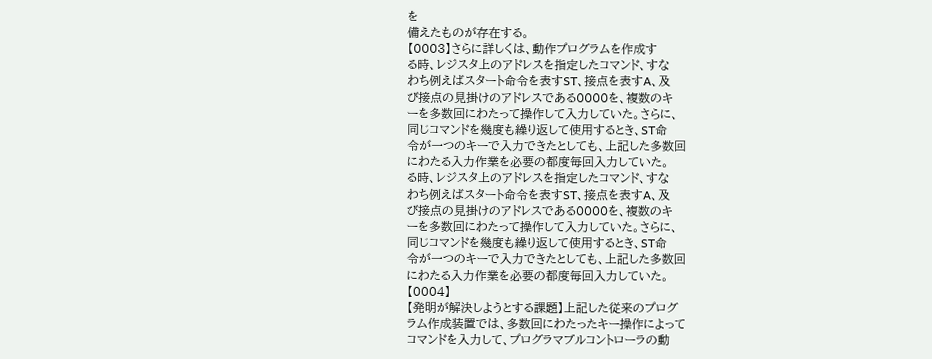を
備えたものが存在する。
【0003】さらに詳しくは、動作プログラムを作成す
る時、レジスタ上のアドレスを指定したコマンド、すな
わち例えばスタート命令を表すST、接点を表すA、及
び接点の見掛けのアドレスである0000を、複数のキ
ーを多数回にわたって操作して入力していた。さらに、
同じコマンドを幾度も繰り返して使用するとき、ST命
令が一つのキーで入力できたとしても、上記した多数回
にわたる入力作業を必要の都度毎回入力していた。
る時、レジスタ上のアドレスを指定したコマンド、すな
わち例えばスタート命令を表すST、接点を表すA、及
び接点の見掛けのアドレスである0000を、複数のキ
ーを多数回にわたって操作して入力していた。さらに、
同じコマンドを幾度も繰り返して使用するとき、ST命
令が一つのキーで入力できたとしても、上記した多数回
にわたる入力作業を必要の都度毎回入力していた。
【0004】
【発明が解決しようとする課題】上記した従来のプログ
ラム作成装置では、多数回にわたったキー操作によって
コマンドを入力して、プログラマブルコントローラの動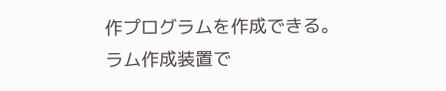作プログラムを作成できる。
ラム作成装置で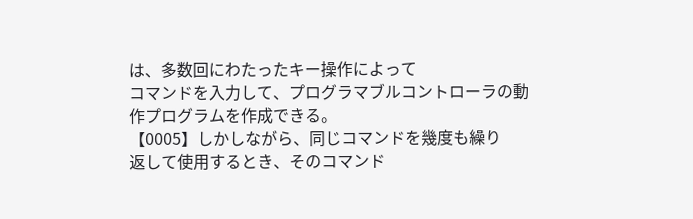は、多数回にわたったキー操作によって
コマンドを入力して、プログラマブルコントローラの動
作プログラムを作成できる。
【0005】しかしながら、同じコマンドを幾度も繰り
返して使用するとき、そのコマンド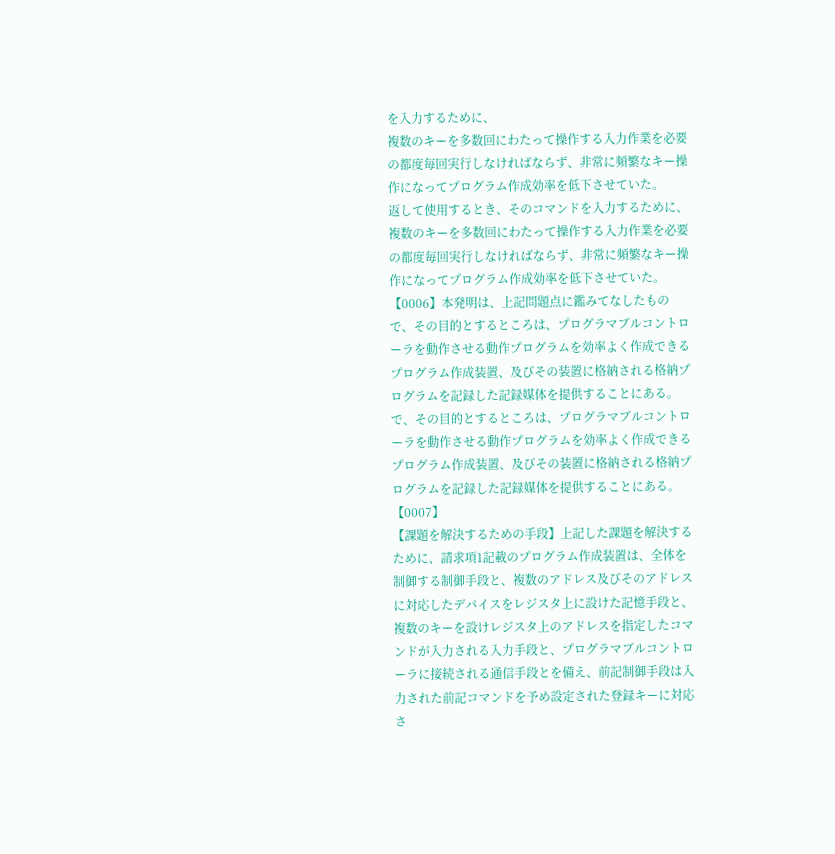を入力するために、
複数のキーを多数回にわたって操作する入力作業を必要
の都度毎回実行しなければならず、非常に頻繁なキー操
作になってプログラム作成効率を低下させていた。
返して使用するとき、そのコマンドを入力するために、
複数のキーを多数回にわたって操作する入力作業を必要
の都度毎回実行しなければならず、非常に頻繁なキー操
作になってプログラム作成効率を低下させていた。
【0006】本発明は、上記問題点に鑑みてなしたもの
で、その目的とするところは、プログラマブルコントロ
ーラを動作させる動作プログラムを効率よく作成できる
プログラム作成装置、及びその装置に格納される格納プ
ログラムを記録した記録媒体を提供することにある。
で、その目的とするところは、プログラマブルコントロ
ーラを動作させる動作プログラムを効率よく作成できる
プログラム作成装置、及びその装置に格納される格納プ
ログラムを記録した記録媒体を提供することにある。
【0007】
【課題を解決するための手段】上記した課題を解決する
ために、請求項1記載のプログラム作成装置は、全体を
制御する制御手段と、複数のアドレス及びそのアドレス
に対応したデバイスをレジスタ上に設けた記憶手段と、
複数のキーを設けレジスタ上のアドレスを指定したコマ
ンドが入力される入力手段と、プログラマブルコントロ
ーラに接続される通信手段とを備え、前記制御手段は入
力された前記コマンドを予め設定された登録キーに対応
さ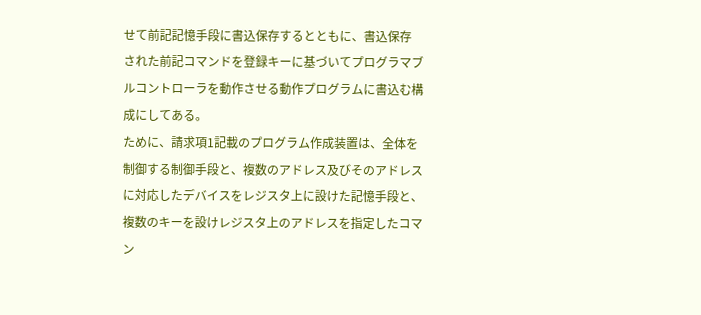せて前記記憶手段に書込保存するとともに、書込保存
された前記コマンドを登録キーに基づいてプログラマブ
ルコントローラを動作させる動作プログラムに書込む構
成にしてある。
ために、請求項1記載のプログラム作成装置は、全体を
制御する制御手段と、複数のアドレス及びそのアドレス
に対応したデバイスをレジスタ上に設けた記憶手段と、
複数のキーを設けレジスタ上のアドレスを指定したコマ
ン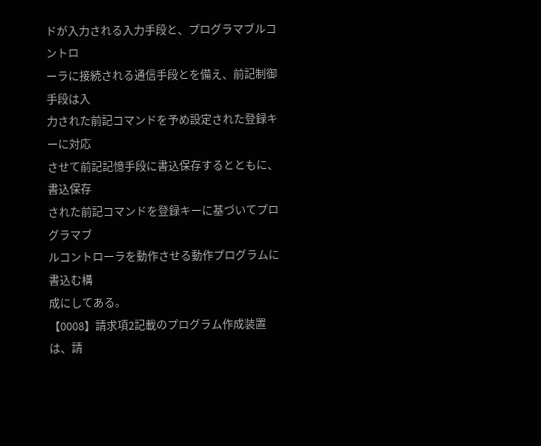ドが入力される入力手段と、プログラマブルコントロ
ーラに接続される通信手段とを備え、前記制御手段は入
力された前記コマンドを予め設定された登録キーに対応
させて前記記憶手段に書込保存するとともに、書込保存
された前記コマンドを登録キーに基づいてプログラマブ
ルコントローラを動作させる動作プログラムに書込む構
成にしてある。
【0008】請求項2記載のプログラム作成装置は、請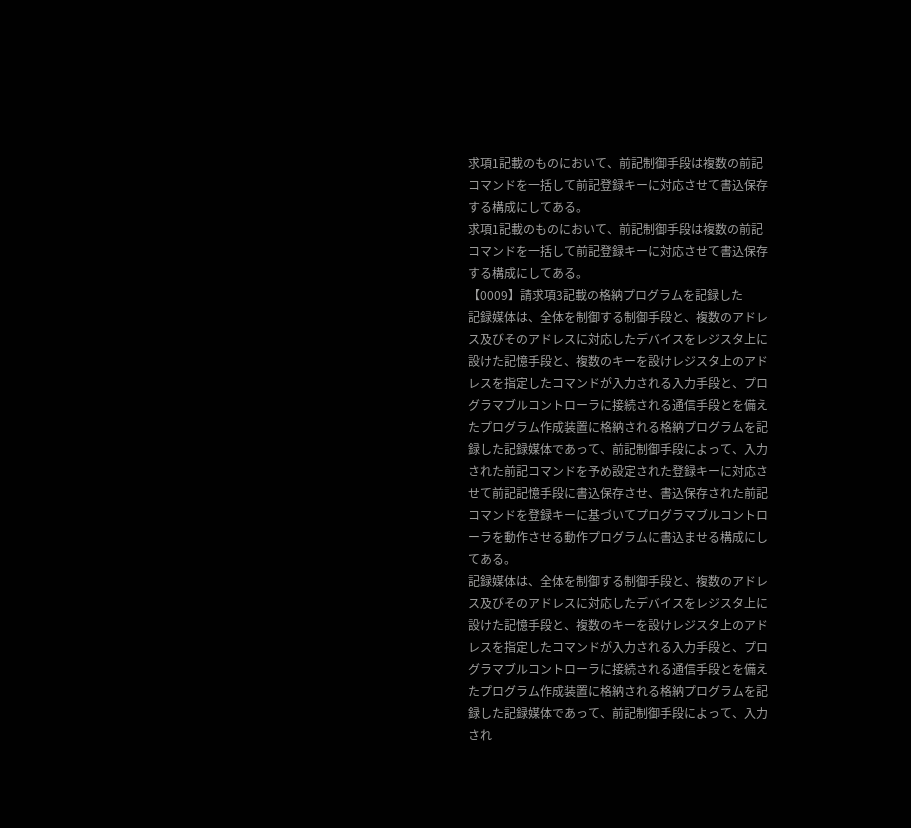求項1記載のものにおいて、前記制御手段は複数の前記
コマンドを一括して前記登録キーに対応させて書込保存
する構成にしてある。
求項1記載のものにおいて、前記制御手段は複数の前記
コマンドを一括して前記登録キーに対応させて書込保存
する構成にしてある。
【0009】請求項3記載の格納プログラムを記録した
記録媒体は、全体を制御する制御手段と、複数のアドレ
ス及びそのアドレスに対応したデバイスをレジスタ上に
設けた記憶手段と、複数のキーを設けレジスタ上のアド
レスを指定したコマンドが入力される入力手段と、プロ
グラマブルコントローラに接続される通信手段とを備え
たプログラム作成装置に格納される格納プログラムを記
録した記録媒体であって、前記制御手段によって、入力
された前記コマンドを予め設定された登録キーに対応さ
せて前記記憶手段に書込保存させ、書込保存された前記
コマンドを登録キーに基づいてプログラマブルコントロ
ーラを動作させる動作プログラムに書込ませる構成にし
てある。
記録媒体は、全体を制御する制御手段と、複数のアドレ
ス及びそのアドレスに対応したデバイスをレジスタ上に
設けた記憶手段と、複数のキーを設けレジスタ上のアド
レスを指定したコマンドが入力される入力手段と、プロ
グラマブルコントローラに接続される通信手段とを備え
たプログラム作成装置に格納される格納プログラムを記
録した記録媒体であって、前記制御手段によって、入力
され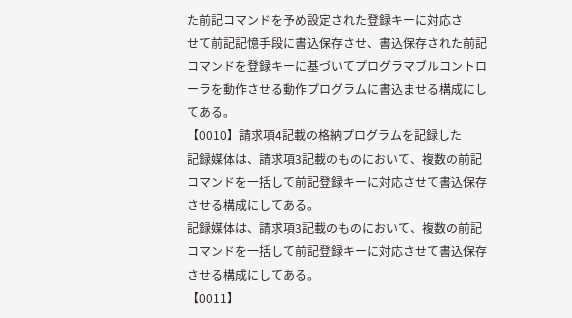た前記コマンドを予め設定された登録キーに対応さ
せて前記記憶手段に書込保存させ、書込保存された前記
コマンドを登録キーに基づいてプログラマブルコントロ
ーラを動作させる動作プログラムに書込ませる構成にし
てある。
【0010】請求項4記載の格納プログラムを記録した
記録媒体は、請求項3記載のものにおいて、複数の前記
コマンドを一括して前記登録キーに対応させて書込保存
させる構成にしてある。
記録媒体は、請求項3記載のものにおいて、複数の前記
コマンドを一括して前記登録キーに対応させて書込保存
させる構成にしてある。
【0011】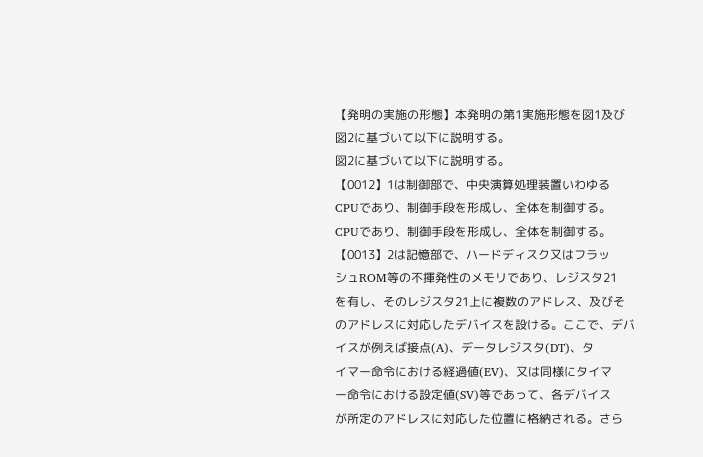【発明の実施の形態】本発明の第1実施形態を図1及び
図2に基づいて以下に説明する。
図2に基づいて以下に説明する。
【0012】1は制御部で、中央演算処理装置いわゆる
CPUであり、制御手段を形成し、全体を制御する。
CPUであり、制御手段を形成し、全体を制御する。
【0013】2は記憶部で、ハードディスク又はフラッ
シュROM等の不揮発性のメモリであり、レジスタ21
を有し、そのレジスタ21上に複数のアドレス、及びそ
のアドレスに対応したデバイスを設ける。ここで、デバ
イスが例えば接点(A)、データレジスタ(DT)、タ
イマー命令における経過値(EV)、又は同様にタイマ
ー命令における設定値(SV)等であって、各デバイス
が所定のアドレスに対応した位置に格納される。さら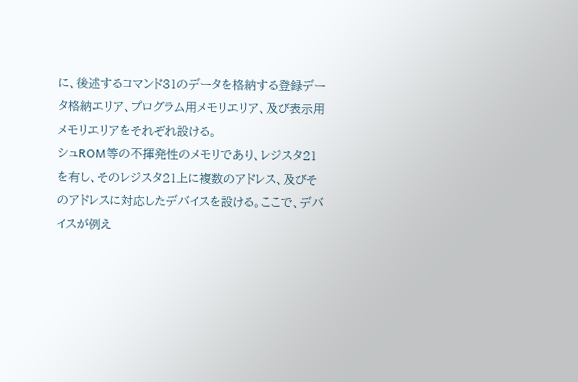に、後述するコマンド31のデータを格納する登録デー
タ格納エリア、プログラム用メモリエリア、及び表示用
メモリエリアをそれぞれ設ける。
シュROM等の不揮発性のメモリであり、レジスタ21
を有し、そのレジスタ21上に複数のアドレス、及びそ
のアドレスに対応したデバイスを設ける。ここで、デバ
イスが例え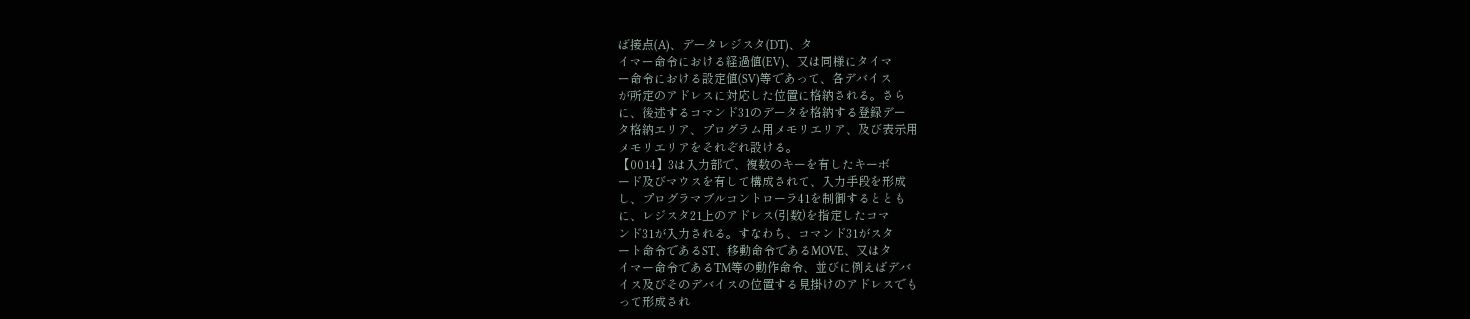ば接点(A)、データレジスタ(DT)、タ
イマー命令における経過値(EV)、又は同様にタイマ
ー命令における設定値(SV)等であって、各デバイス
が所定のアドレスに対応した位置に格納される。さら
に、後述するコマンド31のデータを格納する登録デー
タ格納エリア、プログラム用メモリエリア、及び表示用
メモリエリアをそれぞれ設ける。
【0014】3は入力部で、複数のキーを有したキーボ
ード及びマウスを有して構成されて、入力手段を形成
し、プログラマブルコントローラ41を制御するととも
に、レジスタ21上のアドレス(引数)を指定したコマ
ンド31が入力される。すなわち、コマンド31がスタ
ート命令であるST、移動命令であるMOVE、又はタ
イマー命令であるTM等の動作命令、並びに例えばデバ
イス及びそのデバイスの位置する見掛けのアドレスでも
って形成され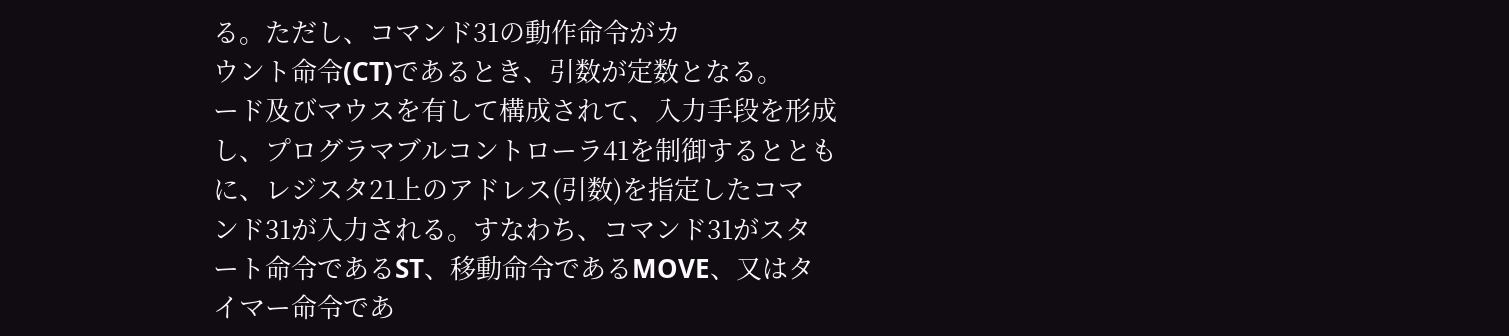る。ただし、コマンド31の動作命令がカ
ウント命令(CT)であるとき、引数が定数となる。
ード及びマウスを有して構成されて、入力手段を形成
し、プログラマブルコントローラ41を制御するととも
に、レジスタ21上のアドレス(引数)を指定したコマ
ンド31が入力される。すなわち、コマンド31がスタ
ート命令であるST、移動命令であるMOVE、又はタ
イマー命令であ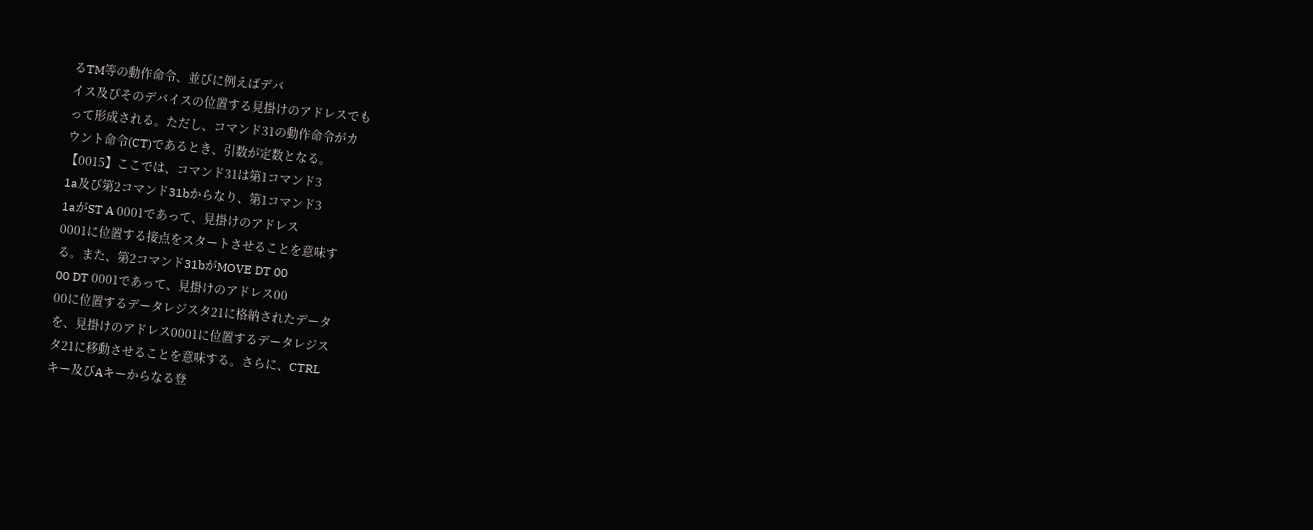るTM等の動作命令、並びに例えばデバ
イス及びそのデバイスの位置する見掛けのアドレスでも
って形成される。ただし、コマンド31の動作命令がカ
ウント命令(CT)であるとき、引数が定数となる。
【0015】ここでは、コマンド31は第1コマンド3
1a及び第2コマンド31bからなり、第1コマンド3
1aがST A 0001であって、見掛けのアドレス
0001に位置する接点をスタートさせることを意味す
る。また、第2コマンド31bがMOVE DT 00
00 DT 0001であって、見掛けのアドレス00
00に位置するデータレジスタ21に格納されたデータ
を、見掛けのアドレス0001に位置するデータレジス
タ21に移動させることを意味する。さらに、CTRL
キー及びAキーからなる登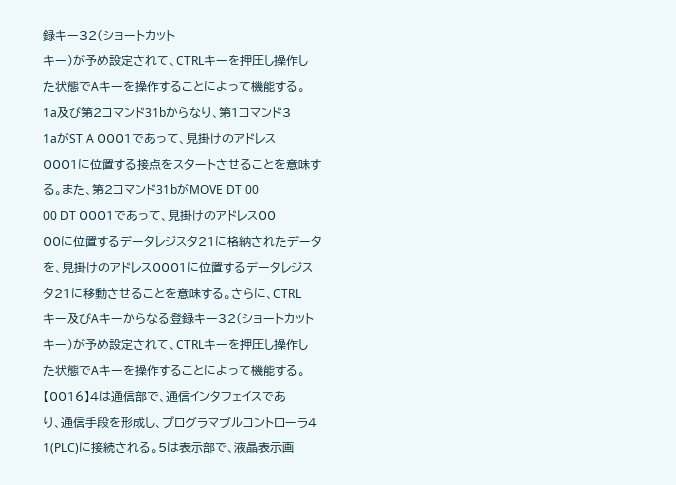録キー32(ショートカット
キー)が予め設定されて、CTRLキーを押圧し操作し
た状態でAキーを操作することによって機能する。
1a及び第2コマンド31bからなり、第1コマンド3
1aがST A 0001であって、見掛けのアドレス
0001に位置する接点をスタートさせることを意味す
る。また、第2コマンド31bがMOVE DT 00
00 DT 0001であって、見掛けのアドレス00
00に位置するデータレジスタ21に格納されたデータ
を、見掛けのアドレス0001に位置するデータレジス
タ21に移動させることを意味する。さらに、CTRL
キー及びAキーからなる登録キー32(ショートカット
キー)が予め設定されて、CTRLキーを押圧し操作し
た状態でAキーを操作することによって機能する。
【0016】4は通信部で、通信インタフェイスであ
り、通信手段を形成し、プログラマブルコントローラ4
1(PLC)に接続される。5は表示部で、液晶表示画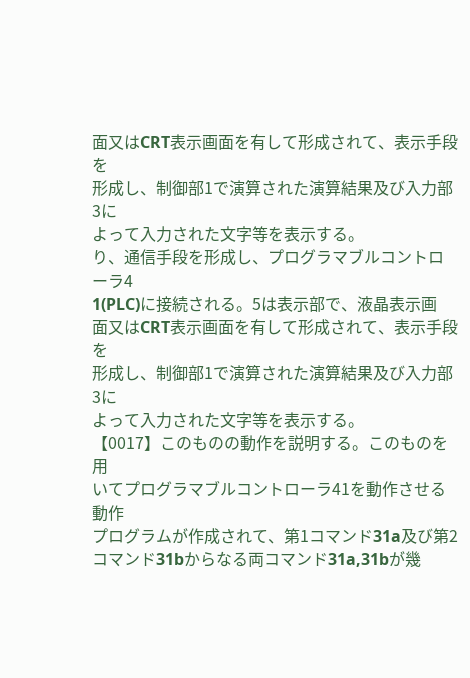面又はCRT表示画面を有して形成されて、表示手段を
形成し、制御部1で演算された演算結果及び入力部3に
よって入力された文字等を表示する。
り、通信手段を形成し、プログラマブルコントローラ4
1(PLC)に接続される。5は表示部で、液晶表示画
面又はCRT表示画面を有して形成されて、表示手段を
形成し、制御部1で演算された演算結果及び入力部3に
よって入力された文字等を表示する。
【0017】このものの動作を説明する。このものを用
いてプログラマブルコントローラ41を動作させる動作
プログラムが作成されて、第1コマンド31a及び第2
コマンド31bからなる両コマンド31a,31bが幾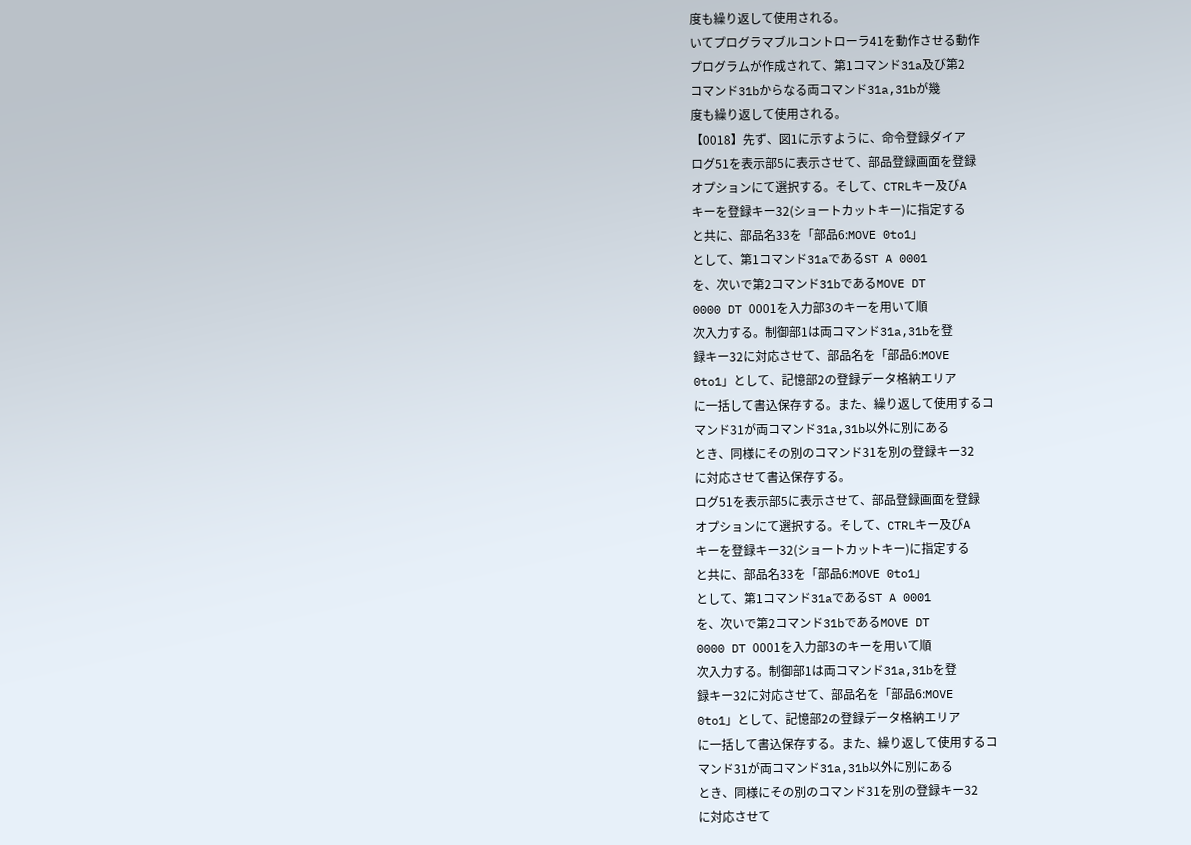度も繰り返して使用される。
いてプログラマブルコントローラ41を動作させる動作
プログラムが作成されて、第1コマンド31a及び第2
コマンド31bからなる両コマンド31a,31bが幾
度も繰り返して使用される。
【0018】先ず、図1に示すように、命令登録ダイア
ログ51を表示部5に表示させて、部品登録画面を登録
オプションにて選択する。そして、CTRLキー及びA
キーを登録キー32(ショートカットキー)に指定する
と共に、部品名33を「部品6:MOVE 0to1」
として、第1コマンド31aであるST A 0001
を、次いで第2コマンド31bであるMOVE DT
0000 DT 0001を入力部3のキーを用いて順
次入力する。制御部1は両コマンド31a,31bを登
録キー32に対応させて、部品名を「部品6:MOVE
0to1」として、記憶部2の登録データ格納エリア
に一括して書込保存する。また、繰り返して使用するコ
マンド31が両コマンド31a,31b以外に別にある
とき、同様にその別のコマンド31を別の登録キー32
に対応させて書込保存する。
ログ51を表示部5に表示させて、部品登録画面を登録
オプションにて選択する。そして、CTRLキー及びA
キーを登録キー32(ショートカットキー)に指定する
と共に、部品名33を「部品6:MOVE 0to1」
として、第1コマンド31aであるST A 0001
を、次いで第2コマンド31bであるMOVE DT
0000 DT 0001を入力部3のキーを用いて順
次入力する。制御部1は両コマンド31a,31bを登
録キー32に対応させて、部品名を「部品6:MOVE
0to1」として、記憶部2の登録データ格納エリア
に一括して書込保存する。また、繰り返して使用するコ
マンド31が両コマンド31a,31b以外に別にある
とき、同様にその別のコマンド31を別の登録キー32
に対応させて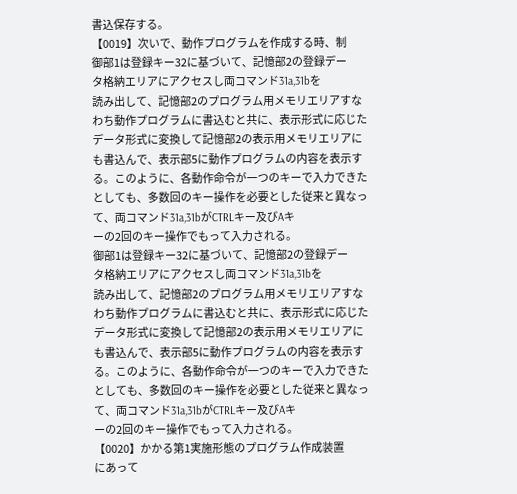書込保存する。
【0019】次いで、動作プログラムを作成する時、制
御部1は登録キー32に基づいて、記憶部2の登録デー
タ格納エリアにアクセスし両コマンド31a,31bを
読み出して、記憶部2のプログラム用メモリエリアすな
わち動作プログラムに書込むと共に、表示形式に応じた
データ形式に変換して記憶部2の表示用メモリエリアに
も書込んで、表示部5に動作プログラムの内容を表示す
る。このように、各動作命令が一つのキーで入力できた
としても、多数回のキー操作を必要とした従来と異なっ
て、両コマンド31a,31bがCTRLキー及びAキ
ーの2回のキー操作でもって入力される。
御部1は登録キー32に基づいて、記憶部2の登録デー
タ格納エリアにアクセスし両コマンド31a,31bを
読み出して、記憶部2のプログラム用メモリエリアすな
わち動作プログラムに書込むと共に、表示形式に応じた
データ形式に変換して記憶部2の表示用メモリエリアに
も書込んで、表示部5に動作プログラムの内容を表示す
る。このように、各動作命令が一つのキーで入力できた
としても、多数回のキー操作を必要とした従来と異なっ
て、両コマンド31a,31bがCTRLキー及びAキ
ーの2回のキー操作でもって入力される。
【0020】かかる第1実施形態のプログラム作成装置
にあって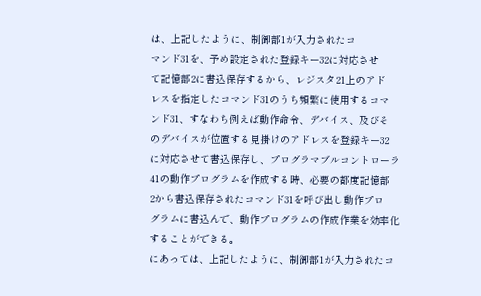は、上記したように、制御部1が入力されたコ
マンド31を、予め設定された登録キー32に対応させ
て記憶部2に書込保存するから、レジスタ21上のアド
レスを指定したコマンド31のうち頻繁に使用するコマ
ンド31、すなわち例えば動作命令、デバイス、及びそ
のデバイスが位置する見掛けのアドレスを登録キー32
に対応させて書込保存し、プログラマブルコントローラ
41の動作プログラムを作成する時、必要の都度記憶部
2から書込保存されたコマンド31を呼び出し動作プロ
グラムに書込んで、動作プログラムの作成作業を効率化
することができる。
にあっては、上記したように、制御部1が入力されたコ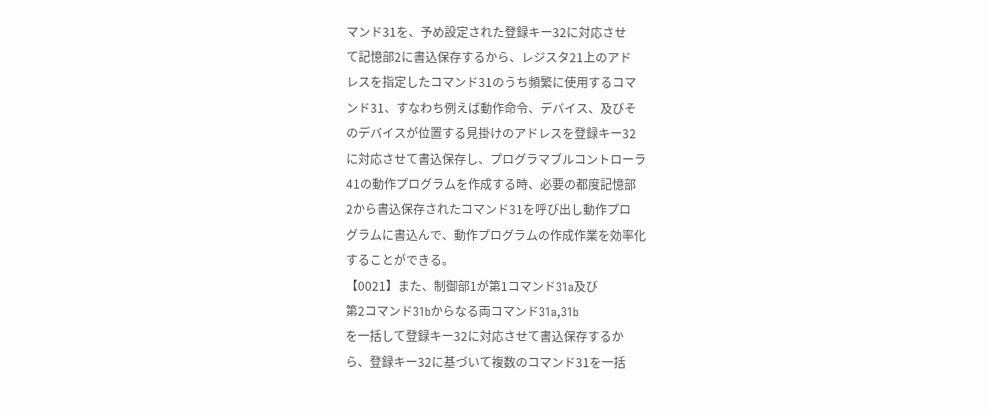マンド31を、予め設定された登録キー32に対応させ
て記憶部2に書込保存するから、レジスタ21上のアド
レスを指定したコマンド31のうち頻繁に使用するコマ
ンド31、すなわち例えば動作命令、デバイス、及びそ
のデバイスが位置する見掛けのアドレスを登録キー32
に対応させて書込保存し、プログラマブルコントローラ
41の動作プログラムを作成する時、必要の都度記憶部
2から書込保存されたコマンド31を呼び出し動作プロ
グラムに書込んで、動作プログラムの作成作業を効率化
することができる。
【0021】また、制御部1が第1コマンド31a及び
第2コマンド31bからなる両コマンド31a,31b
を一括して登録キー32に対応させて書込保存するか
ら、登録キー32に基づいて複数のコマンド31を一括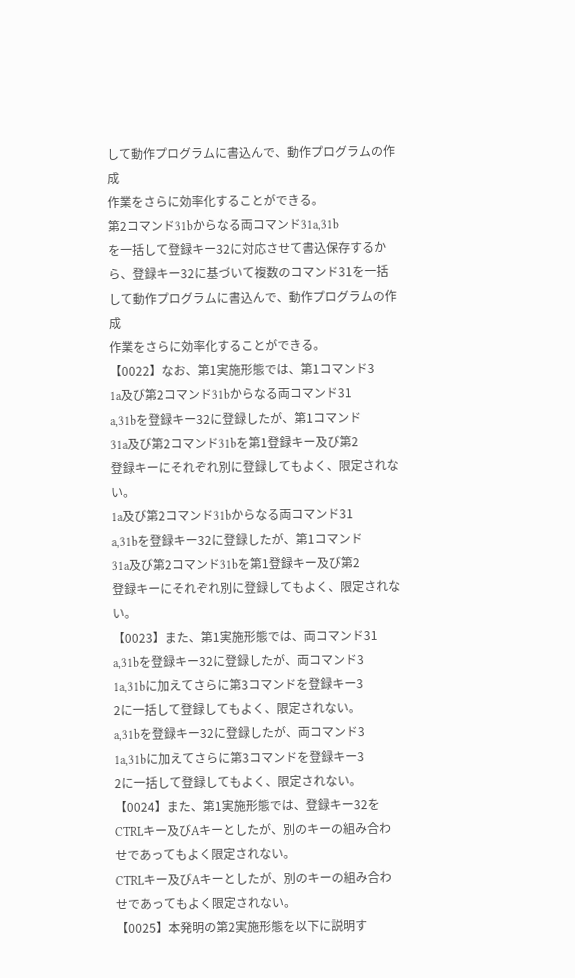して動作プログラムに書込んで、動作プログラムの作成
作業をさらに効率化することができる。
第2コマンド31bからなる両コマンド31a,31b
を一括して登録キー32に対応させて書込保存するか
ら、登録キー32に基づいて複数のコマンド31を一括
して動作プログラムに書込んで、動作プログラムの作成
作業をさらに効率化することができる。
【0022】なお、第1実施形態では、第1コマンド3
1a及び第2コマンド31bからなる両コマンド31
a,31bを登録キー32に登録したが、第1コマンド
31a及び第2コマンド31bを第1登録キー及び第2
登録キーにそれぞれ別に登録してもよく、限定されな
い。
1a及び第2コマンド31bからなる両コマンド31
a,31bを登録キー32に登録したが、第1コマンド
31a及び第2コマンド31bを第1登録キー及び第2
登録キーにそれぞれ別に登録してもよく、限定されな
い。
【0023】また、第1実施形態では、両コマンド31
a,31bを登録キー32に登録したが、両コマンド3
1a,31bに加えてさらに第3コマンドを登録キー3
2に一括して登録してもよく、限定されない。
a,31bを登録キー32に登録したが、両コマンド3
1a,31bに加えてさらに第3コマンドを登録キー3
2に一括して登録してもよく、限定されない。
【0024】また、第1実施形態では、登録キー32を
CTRLキー及びAキーとしたが、別のキーの組み合わ
せであってもよく限定されない。
CTRLキー及びAキーとしたが、別のキーの組み合わ
せであってもよく限定されない。
【0025】本発明の第2実施形態を以下に説明す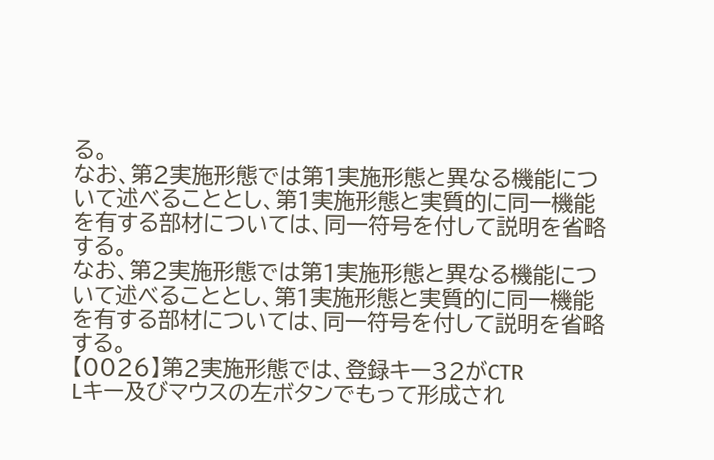る。
なお、第2実施形態では第1実施形態と異なる機能につ
いて述べることとし、第1実施形態と実質的に同一機能
を有する部材については、同一符号を付して説明を省略
する。
なお、第2実施形態では第1実施形態と異なる機能につ
いて述べることとし、第1実施形態と実質的に同一機能
を有する部材については、同一符号を付して説明を省略
する。
【0026】第2実施形態では、登録キー32がCTR
Lキー及びマウスの左ボタンでもって形成され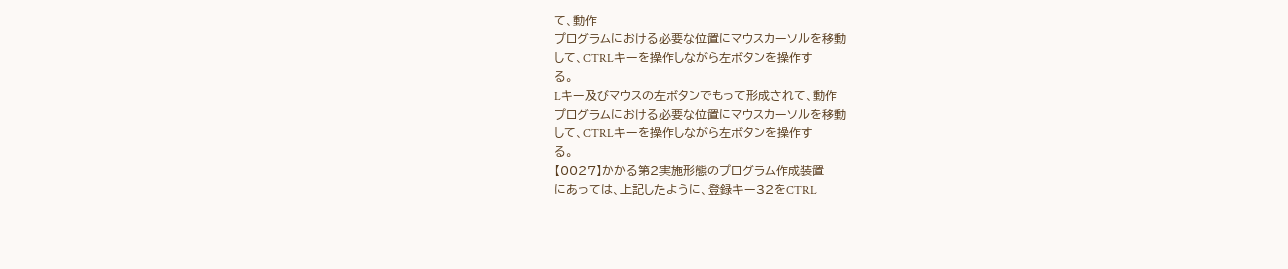て、動作
プログラムにおける必要な位置にマウスカーソルを移動
して、CTRLキーを操作しながら左ボタンを操作す
る。
Lキー及びマウスの左ボタンでもって形成されて、動作
プログラムにおける必要な位置にマウスカーソルを移動
して、CTRLキーを操作しながら左ボタンを操作す
る。
【0027】かかる第2実施形態のプログラム作成装置
にあっては、上記したように、登録キー32をCTRL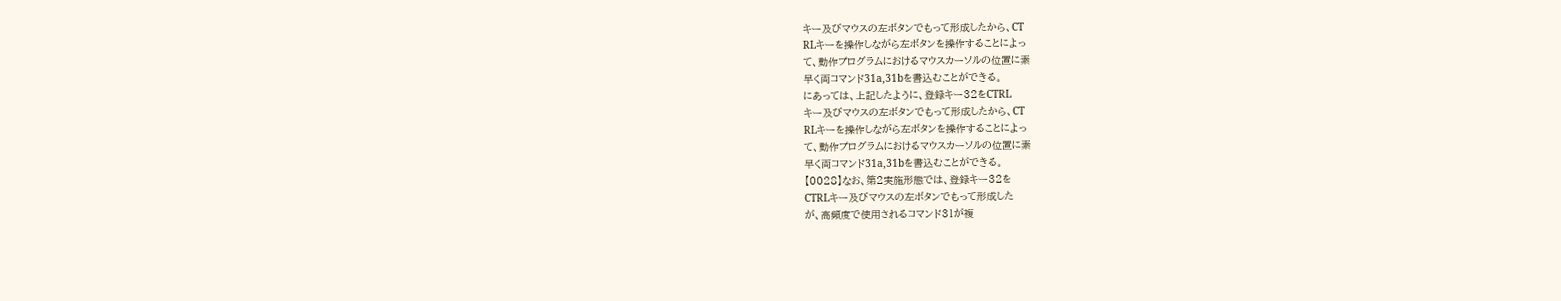キー及びマウスの左ボタンでもって形成したから、CT
RLキーを操作しながら左ボタンを操作することによっ
て、動作プログラムにおけるマウスカーソルの位置に素
早く両コマンド31a,31bを書込むことができる。
にあっては、上記したように、登録キー32をCTRL
キー及びマウスの左ボタンでもって形成したから、CT
RLキーを操作しながら左ボタンを操作することによっ
て、動作プログラムにおけるマウスカーソルの位置に素
早く両コマンド31a,31bを書込むことができる。
【0028】なお、第2実施形態では、登録キー32を
CTRLキー及びマウスの左ボタンでもって形成した
が、高頻度で使用されるコマンド31が複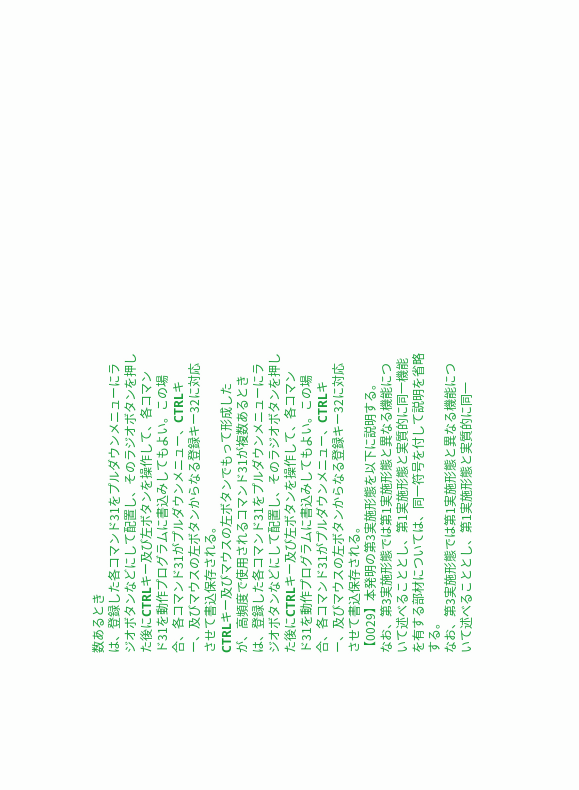数あるとき
は、登録した各コマンド31をプルダウンメニューにラ
ジオボタンなどにして配置し、そのラジオボタンを押し
た後にCTRLキー及び左ボタンを操作して、各コマン
ド31を動作プログラムに書込みしてもよい。この場
合、各コマンド31がプルダウンメニュー、CTRLキ
ー、及びマウスの左ボタンからなる登録キー32に対応
させて書込保存される。
CTRLキー及びマウスの左ボタンでもって形成した
が、高頻度で使用されるコマンド31が複数あるとき
は、登録した各コマンド31をプルダウンメニューにラ
ジオボタンなどにして配置し、そのラジオボタンを押し
た後にCTRLキー及び左ボタンを操作して、各コマン
ド31を動作プログラムに書込みしてもよい。この場
合、各コマンド31がプルダウンメニュー、CTRLキ
ー、及びマウスの左ボタンからなる登録キー32に対応
させて書込保存される。
【0029】本発明の第3実施形態を以下に説明する。
なお、第3実施形態では第1実施形態と異なる機能につ
いて述べることとし、第1実施形態と実質的に同一機能
を有する部材については、同一符号を付して説明を省略
する。
なお、第3実施形態では第1実施形態と異なる機能につ
いて述べることとし、第1実施形態と実質的に同一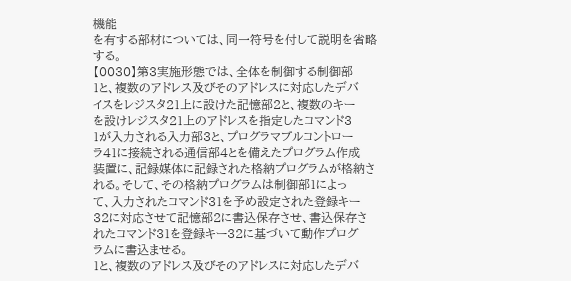機能
を有する部材については、同一符号を付して説明を省略
する。
【0030】第3実施形態では、全体を制御する制御部
1と、複数のアドレス及びそのアドレスに対応したデバ
イスをレジスタ21上に設けた記憶部2と、複数のキー
を設けレジスタ21上のアドレスを指定したコマンド3
1が入力される入力部3と、プログラマブルコントロー
ラ41に接続される通信部4とを備えたプログラム作成
装置に、記録媒体に記録された格納プログラムが格納さ
れる。そして、その格納プログラムは制御部1によっ
て、入力されたコマンド31を予め設定された登録キー
32に対応させて記憶部2に書込保存させ、書込保存さ
れたコマンド31を登録キー32に基づいて動作プログ
ラムに書込ませる。
1と、複数のアドレス及びそのアドレスに対応したデバ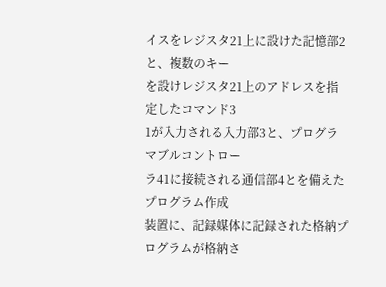イスをレジスタ21上に設けた記憶部2と、複数のキー
を設けレジスタ21上のアドレスを指定したコマンド3
1が入力される入力部3と、プログラマブルコントロー
ラ41に接続される通信部4とを備えたプログラム作成
装置に、記録媒体に記録された格納プログラムが格納さ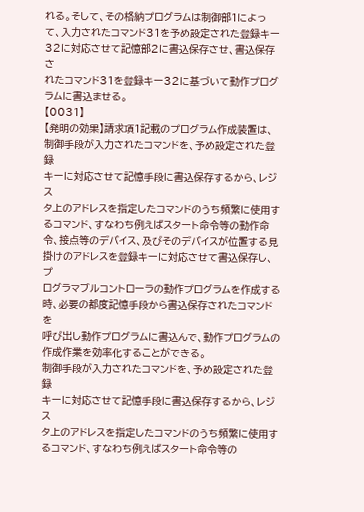れる。そして、その格納プログラムは制御部1によっ
て、入力されたコマンド31を予め設定された登録キー
32に対応させて記憶部2に書込保存させ、書込保存さ
れたコマンド31を登録キー32に基づいて動作プログ
ラムに書込ませる。
【0031】
【発明の効果】請求項1記載のプログラム作成装置は、
制御手段が入力されたコマンドを、予め設定された登録
キーに対応させて記憶手段に書込保存するから、レジス
タ上のアドレスを指定したコマンドのうち頻繁に使用す
るコマンド、すなわち例えばスタート命令等の動作命
令、接点等のデバイス、及びそのデバイスが位置する見
掛けのアドレスを登録キーに対応させて書込保存し、プ
ログラマブルコントローラの動作プログラムを作成する
時、必要の都度記憶手段から書込保存されたコマンドを
呼び出し動作プログラムに書込んで、動作プログラムの
作成作業を効率化することができる。
制御手段が入力されたコマンドを、予め設定された登録
キーに対応させて記憶手段に書込保存するから、レジス
タ上のアドレスを指定したコマンドのうち頻繁に使用す
るコマンド、すなわち例えばスタート命令等の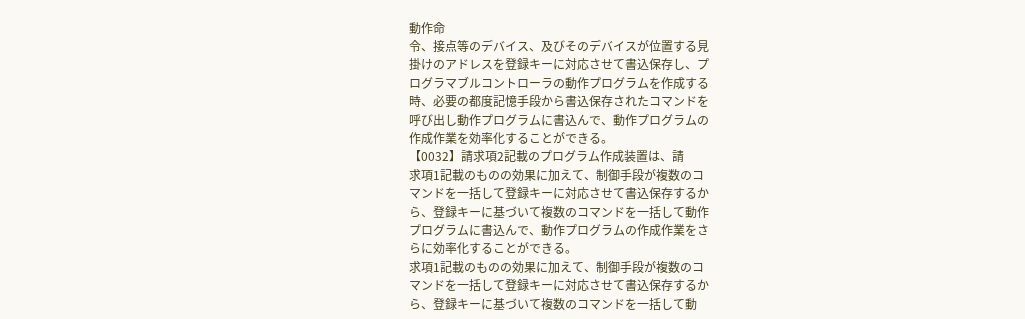動作命
令、接点等のデバイス、及びそのデバイスが位置する見
掛けのアドレスを登録キーに対応させて書込保存し、プ
ログラマブルコントローラの動作プログラムを作成する
時、必要の都度記憶手段から書込保存されたコマンドを
呼び出し動作プログラムに書込んで、動作プログラムの
作成作業を効率化することができる。
【0032】請求項2記載のプログラム作成装置は、請
求項1記載のものの効果に加えて、制御手段が複数のコ
マンドを一括して登録キーに対応させて書込保存するか
ら、登録キーに基づいて複数のコマンドを一括して動作
プログラムに書込んで、動作プログラムの作成作業をさ
らに効率化することができる。
求項1記載のものの効果に加えて、制御手段が複数のコ
マンドを一括して登録キーに対応させて書込保存するか
ら、登録キーに基づいて複数のコマンドを一括して動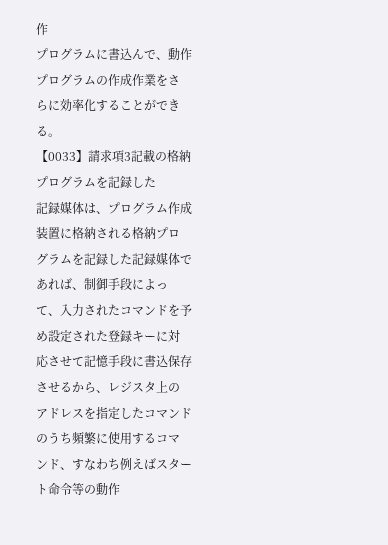作
プログラムに書込んで、動作プログラムの作成作業をさ
らに効率化することができる。
【0033】請求項3記載の格納プログラムを記録した
記録媒体は、プログラム作成装置に格納される格納プロ
グラムを記録した記録媒体であれば、制御手段によっ
て、入力されたコマンドを予め設定された登録キーに対
応させて記憶手段に書込保存させるから、レジスタ上の
アドレスを指定したコマンドのうち頻繁に使用するコマ
ンド、すなわち例えばスタート命令等の動作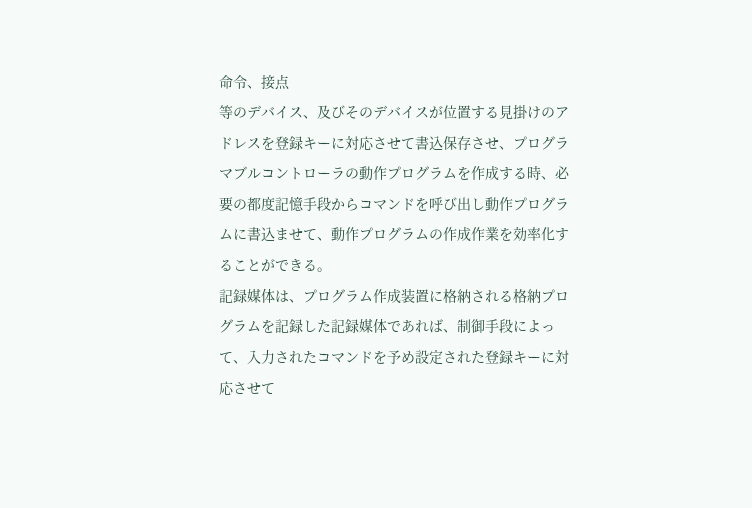命令、接点
等のデバイス、及びそのデバイスが位置する見掛けのア
ドレスを登録キーに対応させて書込保存させ、プログラ
マブルコントローラの動作プログラムを作成する時、必
要の都度記憶手段からコマンドを呼び出し動作プログラ
ムに書込ませて、動作プログラムの作成作業を効率化す
ることができる。
記録媒体は、プログラム作成装置に格納される格納プロ
グラムを記録した記録媒体であれば、制御手段によっ
て、入力されたコマンドを予め設定された登録キーに対
応させて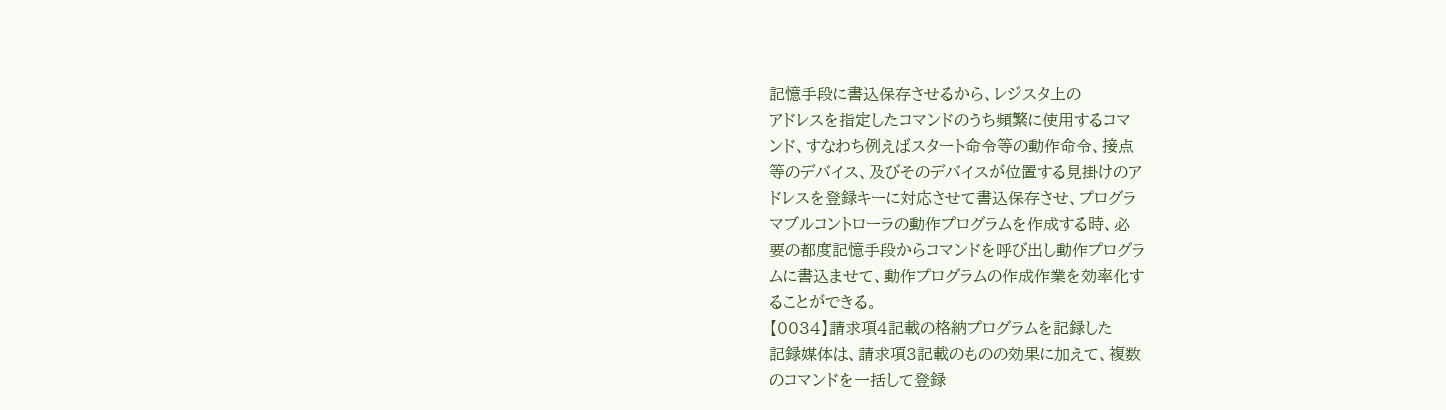記憶手段に書込保存させるから、レジスタ上の
アドレスを指定したコマンドのうち頻繁に使用するコマ
ンド、すなわち例えばスタート命令等の動作命令、接点
等のデバイス、及びそのデバイスが位置する見掛けのア
ドレスを登録キーに対応させて書込保存させ、プログラ
マブルコントローラの動作プログラムを作成する時、必
要の都度記憶手段からコマンドを呼び出し動作プログラ
ムに書込ませて、動作プログラムの作成作業を効率化す
ることができる。
【0034】請求項4記載の格納プログラムを記録した
記録媒体は、請求項3記載のものの効果に加えて、複数
のコマンドを一括して登録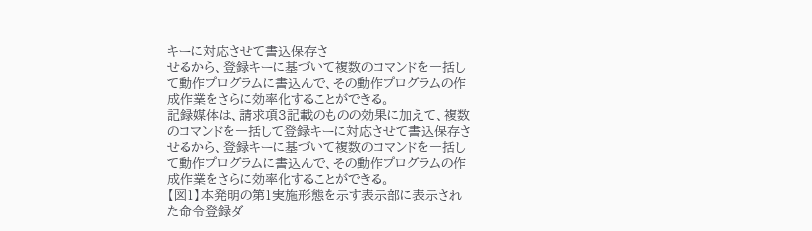キーに対応させて書込保存さ
せるから、登録キーに基づいて複数のコマンドを一括し
て動作プログラムに書込んで、その動作プログラムの作
成作業をさらに効率化することができる。
記録媒体は、請求項3記載のものの効果に加えて、複数
のコマンドを一括して登録キーに対応させて書込保存さ
せるから、登録キーに基づいて複数のコマンドを一括し
て動作プログラムに書込んで、その動作プログラムの作
成作業をさらに効率化することができる。
【図1】本発明の第1実施形態を示す表示部に表示され
た命令登録ダ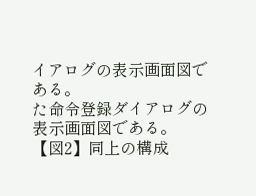イアログの表示画面図である。
た命令登録ダイアログの表示画面図である。
【図2】同上の構成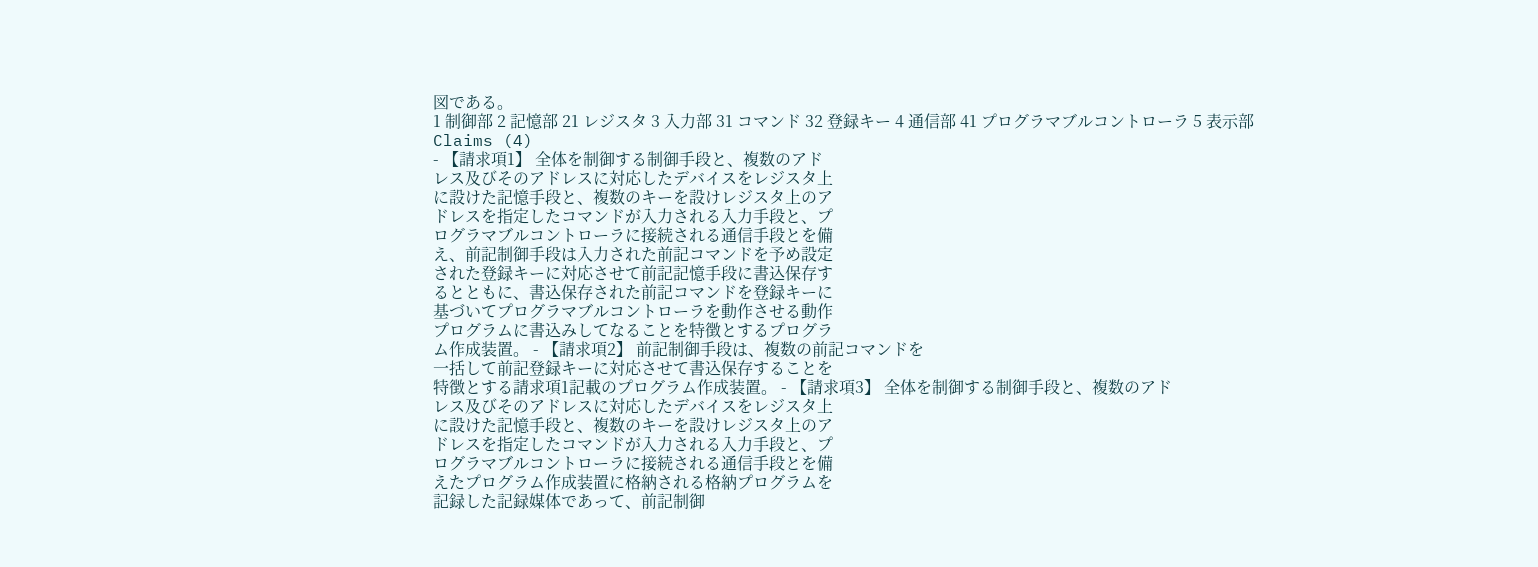図である。
1 制御部 2 記憶部 21 レジスタ 3 入力部 31 コマンド 32 登録キー 4 通信部 41 プログラマブルコントローラ 5 表示部
Claims (4)
- 【請求項1】 全体を制御する制御手段と、複数のアド
レス及びそのアドレスに対応したデバイスをレジスタ上
に設けた記憶手段と、複数のキーを設けレジスタ上のア
ドレスを指定したコマンドが入力される入力手段と、プ
ログラマブルコントローラに接続される通信手段とを備
え、前記制御手段は入力された前記コマンドを予め設定
された登録キーに対応させて前記記憶手段に書込保存す
るとともに、書込保存された前記コマンドを登録キーに
基づいてプログラマブルコントローラを動作させる動作
プログラムに書込みしてなることを特徴とするプログラ
ム作成装置。 - 【請求項2】 前記制御手段は、複数の前記コマンドを
一括して前記登録キーに対応させて書込保存することを
特徴とする請求項1記載のプログラム作成装置。 - 【請求項3】 全体を制御する制御手段と、複数のアド
レス及びそのアドレスに対応したデバイスをレジスタ上
に設けた記憶手段と、複数のキーを設けレジスタ上のア
ドレスを指定したコマンドが入力される入力手段と、プ
ログラマブルコントローラに接続される通信手段とを備
えたプログラム作成装置に格納される格納プログラムを
記録した記録媒体であって、前記制御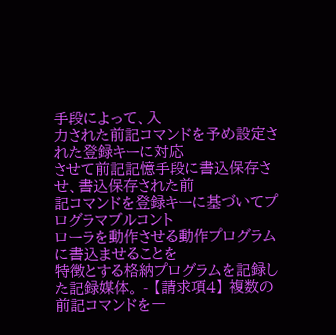手段によって、入
力された前記コマンドを予め設定された登録キーに対応
させて前記記憶手段に書込保存させ、書込保存された前
記コマンドを登録キーに基づいてプログラマブルコント
ローラを動作させる動作プログラムに書込ませることを
特徴とする格納プログラムを記録した記録媒体。 - 【請求項4】 複数の前記コマンドを一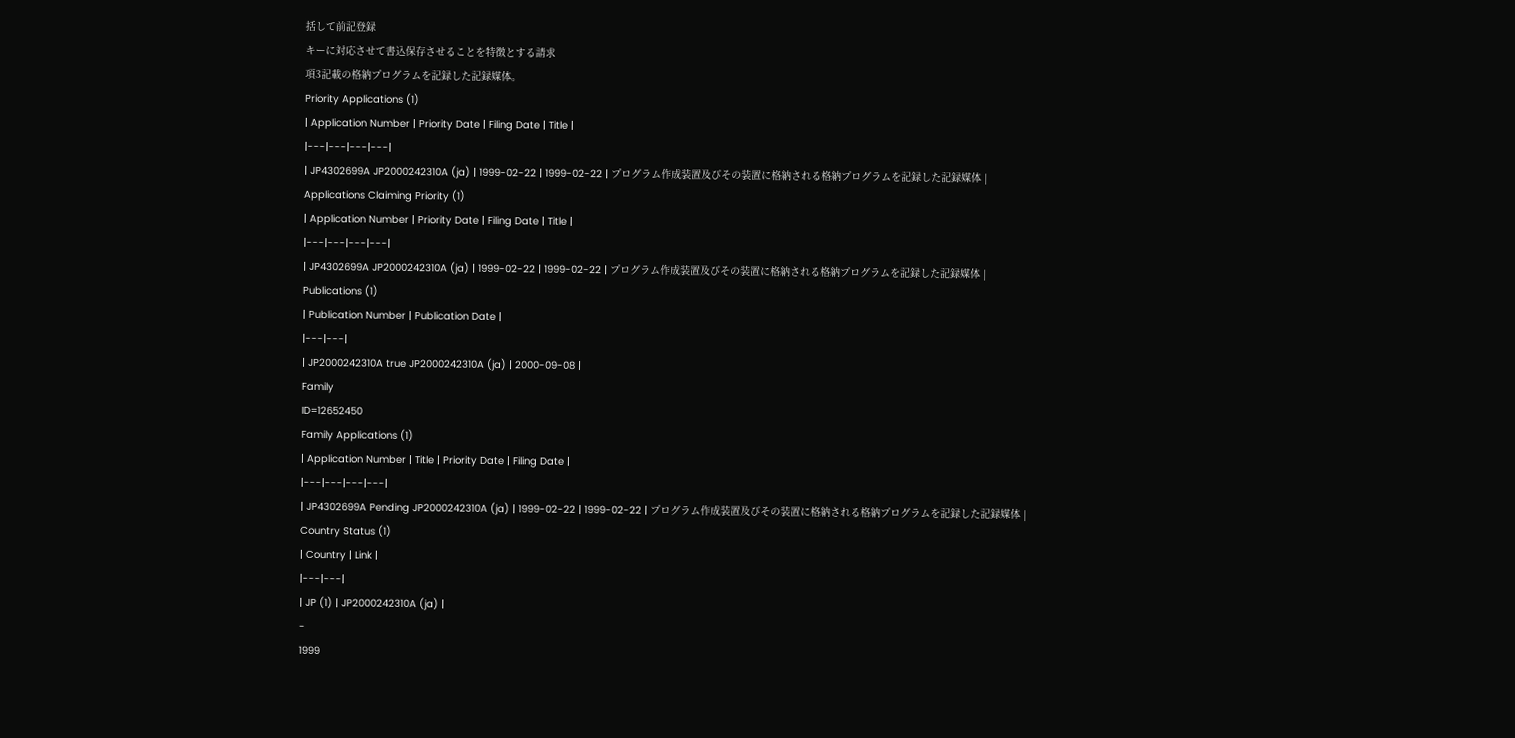括して前記登録
キーに対応させて書込保存させることを特徴とする請求
項3記載の格納プログラムを記録した記録媒体。
Priority Applications (1)
| Application Number | Priority Date | Filing Date | Title |
|---|---|---|---|
| JP4302699A JP2000242310A (ja) | 1999-02-22 | 1999-02-22 | プログラム作成装置及びその装置に格納される格納プログラムを記録した記録媒体 |
Applications Claiming Priority (1)
| Application Number | Priority Date | Filing Date | Title |
|---|---|---|---|
| JP4302699A JP2000242310A (ja) | 1999-02-22 | 1999-02-22 | プログラム作成装置及びその装置に格納される格納プログラムを記録した記録媒体 |
Publications (1)
| Publication Number | Publication Date |
|---|---|
| JP2000242310A true JP2000242310A (ja) | 2000-09-08 |
Family
ID=12652450
Family Applications (1)
| Application Number | Title | Priority Date | Filing Date |
|---|---|---|---|
| JP4302699A Pending JP2000242310A (ja) | 1999-02-22 | 1999-02-22 | プログラム作成装置及びその装置に格納される格納プログラムを記録した記録媒体 |
Country Status (1)
| Country | Link |
|---|---|
| JP (1) | JP2000242310A (ja) |
-
1999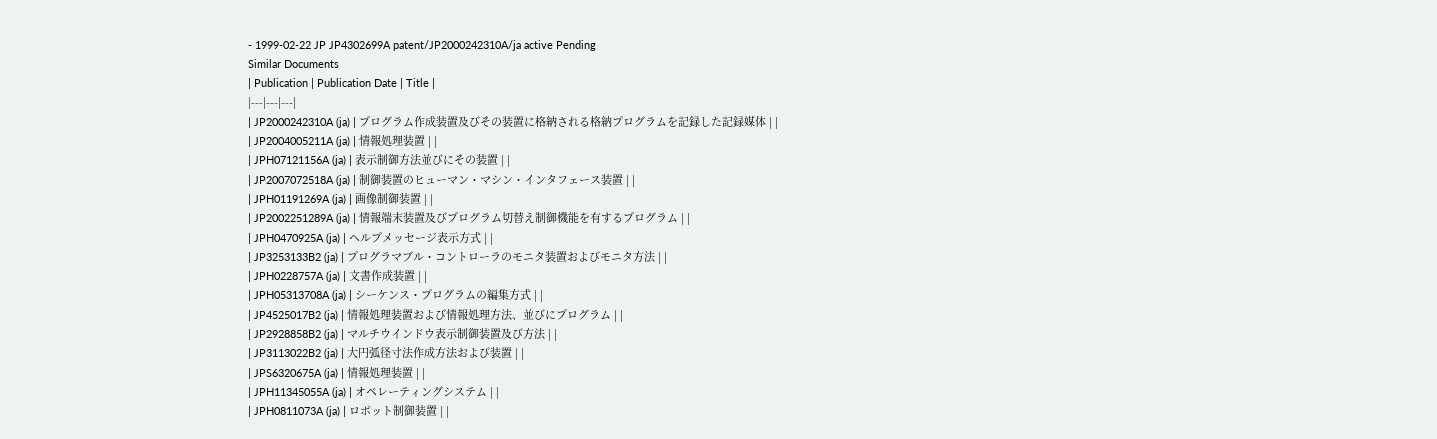- 1999-02-22 JP JP4302699A patent/JP2000242310A/ja active Pending
Similar Documents
| Publication | Publication Date | Title |
|---|---|---|
| JP2000242310A (ja) | プログラム作成装置及びその装置に格納される格納プログラムを記録した記録媒体 | |
| JP2004005211A (ja) | 情報処理装置 | |
| JPH07121156A (ja) | 表示制御方法並びにその装置 | |
| JP2007072518A (ja) | 制御装置のヒューマン・マシン・インタフェース装置 | |
| JPH01191269A (ja) | 画像制御装置 | |
| JP2002251289A (ja) | 情報端末装置及びプログラム切替え制御機能を有するプログラム | |
| JPH0470925A (ja) | ヘルプメッセージ表示方式 | |
| JP3253133B2 (ja) | プログラマブル・コントローラのモニタ装置およびモニタ方法 | |
| JPH0228757A (ja) | 文書作成装置 | |
| JPH05313708A (ja) | シーケンス・プログラムの編集方式 | |
| JP4525017B2 (ja) | 情報処理装置および情報処理方法、並びにプログラム | |
| JP2928858B2 (ja) | マルチウインドウ表示制御装置及び方法 | |
| JP3113022B2 (ja) | 大円弧径寸法作成方法および装置 | |
| JPS6320675A (ja) | 情報処理装置 | |
| JPH11345055A (ja) | オペレーティングシステム | |
| JPH0811073A (ja) | ロボット制御装置 | |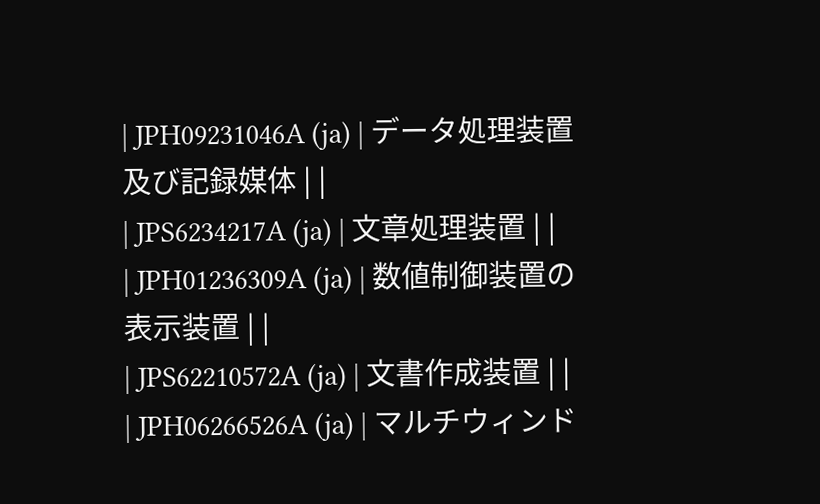| JPH09231046A (ja) | データ処理装置及び記録媒体 | |
| JPS6234217A (ja) | 文章処理装置 | |
| JPH01236309A (ja) | 数値制御装置の表示装置 | |
| JPS62210572A (ja) | 文書作成装置 | |
| JPH06266526A (ja) | マルチウィンド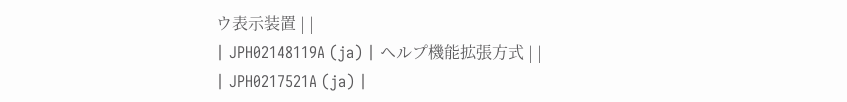ウ表示装置 | |
| JPH02148119A (ja) | ヘルプ機能拡張方式 | |
| JPH0217521A (ja) |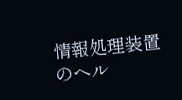情報処理装置のヘル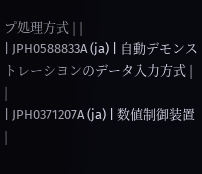プ処理方式 | |
| JPH0588833A (ja) | 自動デモンストレーシヨンのデータ入力方式 | |
| JPH0371207A (ja) | 数値制御装置 |